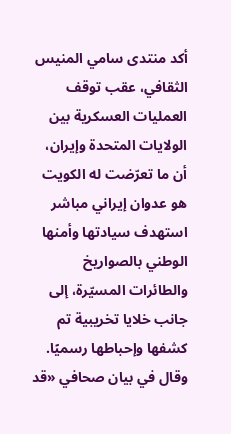أكد منتدى سامي المنيس الثقافي، عقب توقف العمليات العسكرية بين الولايات المتحدة وإيران، أن ما تعرّضت له الكويت هو عدوان إيراني مباشر استهدف سيادتها وأمنها الوطني بالصواريخ والطائرات المسيّرة، إلى جانب خلايا تخريبية تم كشفها وإحباطها رسميًا.
وقال في بيان صحافي «قد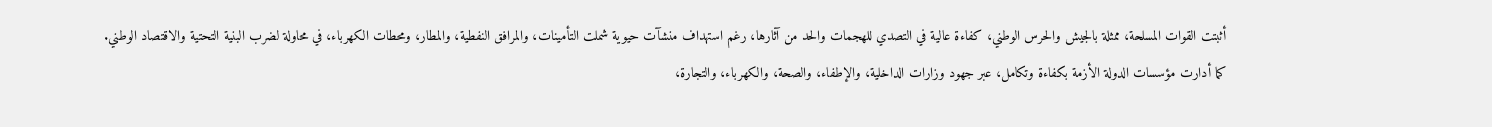أثبتت القوات المسلحة، ممثلة بالجيش والحرس الوطني، كفاءة عالية في التصدي للهجمات والحد من آثارها، رغم استهداف منشآت حيوية شملت التأمينات، والمرافق النفطية، والمطار، ومحطات الكهرباء، في محاولة لضرب البنية التحتية والاقتصاد الوطني.
كما أدارت مؤسسات الدولة الأزمة بكفاءة وتكامل، عبر جهود وزارات الداخلية، والإطفاء، والصحة، والكهرباء، والتجارة،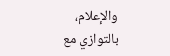والإعلام، بالتوازي مع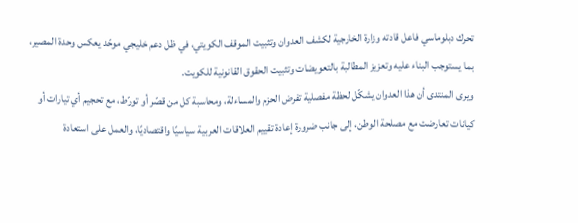تحرك دبلوماسي فاعل قادته وزارة الخارجية لكشف العدوان وتثبيت الموقف الكويتي، في ظل دعم خليجي موحّد يعكس وحدة المصير، بما يستوجب البناء عليه وتعزيز المطالبة بالتعويضات وتثبيت الحقوق القانونية للكويت.
ويرى المنتدى أن هذا العدوان يشكّل لحظة مفصلية تفرض الحزم والمساءلة، ومحاسبة كل من قصّر أو تورّط، مع تحجيم أي تيارات أو كيانات تعارضت مع مصلحة الوطن، إلى جانب ضرورة إعادة تقييم العلاقات العربية سياسيًا واقتصاديًا، والعمل على استعادة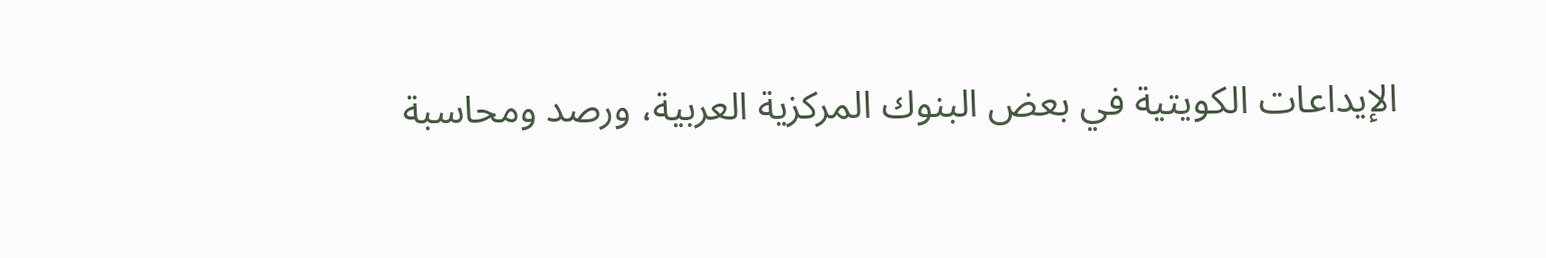الإيداعات الكويتية في بعض البنوك المركزية العربية، ورصد ومحاسبة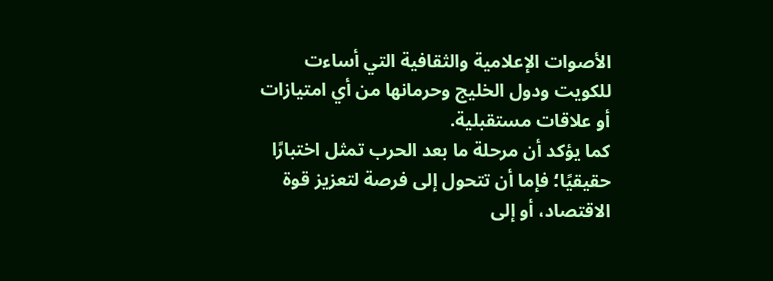الأصوات الإعلامية والثقافية التي أساءت للكويت ودول الخليج وحرمانها من أي امتيازات أو علاقات مستقبلية.
كما يؤكد أن مرحلة ما بعد الحرب تمثل اختبارًا حقيقيًا؛ فإما أن تتحول إلى فرصة لتعزيز قوة الاقتصاد، أو إلى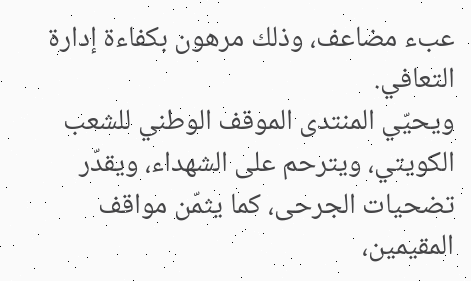عبء مضاعف، وذلك مرهون بكفاءة إدارة التعافي.
ويحيّي المنتدى الموقف الوطني للشعب الكويتي، ويترحم على الشهداء، ويقدّر تضحيات الجرحى، كما يثمّن مواقف المقيمين،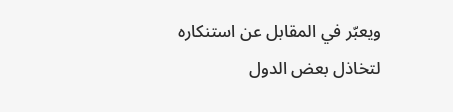ويعبّر في المقابل عن استنكاره لتخاذل بعض الدول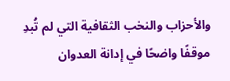والأحزاب والنخب الثقافية التي لم تُبدِ موقفًا واضحًا في إدانة العدوان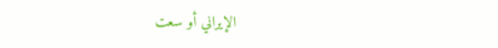الإيراني أو سعت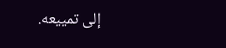إلى تمييعه.